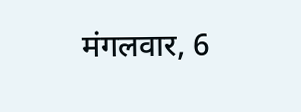मंगलवार, 6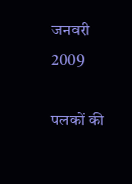जनवरी 2009

पलकों की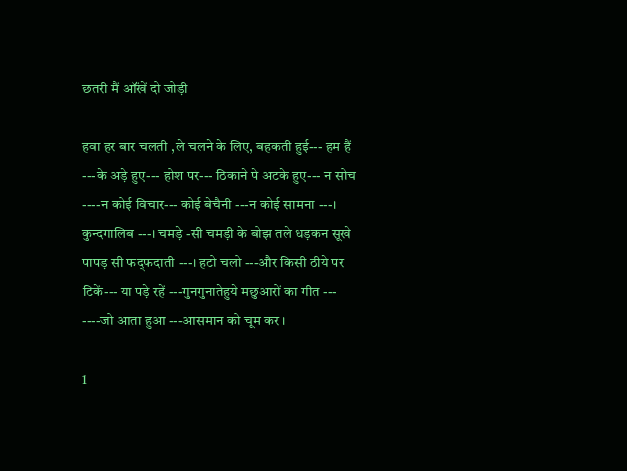छतरी मैं ऑंखें दो जोड़ी

हवा हर बार चलती ,ले चलने के लिए, बहकती हुई--- हम हैं ---के अड़े हुए--- होश पर--- ठिकाने पे अटके हुए--- न सोच ----न कोई विचार--- कोई बेचैनी ---न कोई सामना ---। कुन्दगालिब ---। चमड़े -सी चमड़ी के बोझ तले धड़कन सूखे पापड़ सी फद्फदाती ---। हटो चलो ---और किसी ठीये पर टिकें--- या पड़े रहें ---गुनगुनातेहुये मछुआरों का गीत --- ----जो आता हुआ ---आसमान को चूम कर ।

1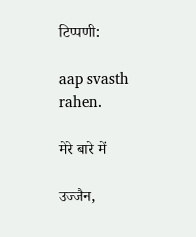टिप्पणी:

aap svasth rahen.

मेरे बारे में

उज्जैन,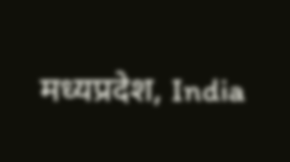मध्यप्रदेश, India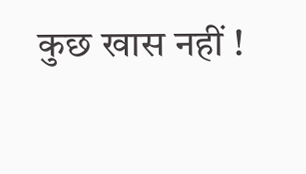कुछ खास नहीं !